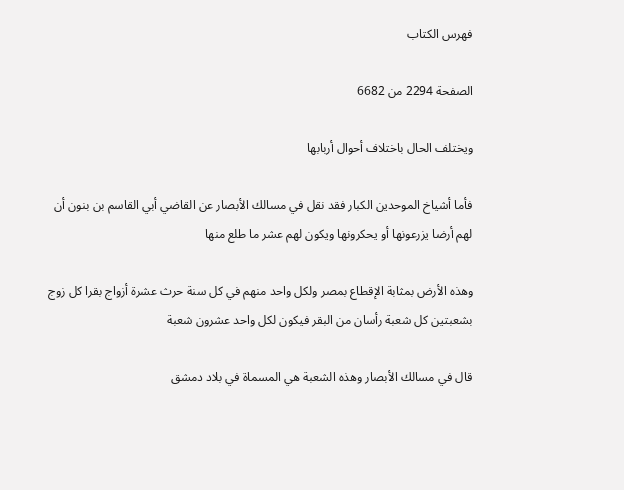فهرس الكتاب

الصفحة 2294 من 6682

ويختلف الحال باختلاف أحوال أربابها

فأما أشياخ الموحدين الكبار فقد نقل في مسالك الأبصار عن القاضي أبي القاسم بن بنون أن لهم أرضا يزرعونها أو يحكرونها ويكون لهم عشر ما طلع منها

وهذه الأرض بمثابة الإقطاع بمصر ولكل واحد منهم في كل سنة حرث عشرة أزواج بقرا كل زوج بشعبتين كل شعبة رأسان من البقر فيكون لكل واحد عشرون شعبة

قال في مسالك الأبصار وهذه الشعبة هي المسماة في بلاد دمشق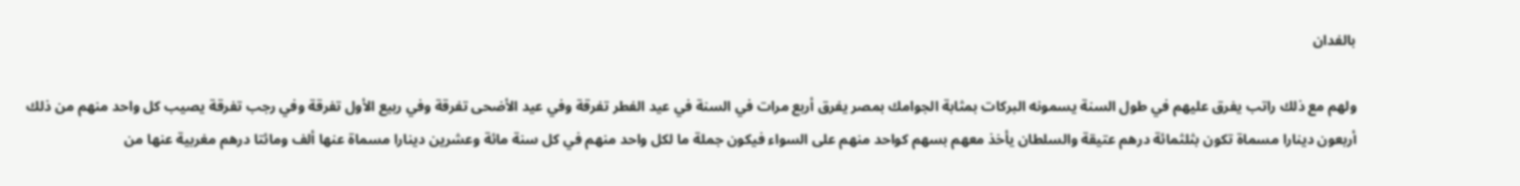بالفدان

ولهم مع ذلك راتب يفرق عليهم في طول السنة يسمونه البركات بمثابة الجوامك بمصر يفرق أربع مرات في السنة في عيد الفطر تفرقة وفي عيد الأضحى تفرقة وفي ربيع الأول تفرقة وفي رجب تفرقة يصيب كل واحد منهم من ذلك أربعون دينارا مسماة تكون بثلثمائة درهم عتيقة والسلطان يأخذ معهم بسهم كواحد منهم على السواء فيكون جملة ما لكل واحد منهم في كل سنة مائة وعشرين دينارا مسماة عنها ألف ومائتا درهم مغربية عنها من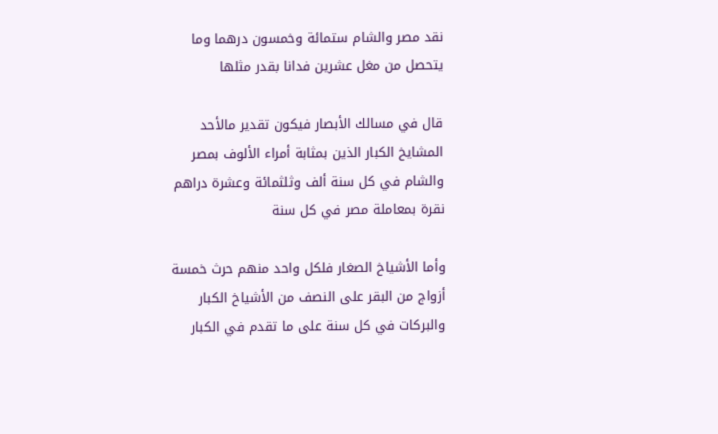نقد مصر والشام ستمائة وخمسون درهما وما يتحصل من مغل عشرين فدانا بقدر مثلها

قال في مسالك الأبصار فيكون تقدير مالأحد المشايخ الكبار الذين بمثابة أمراء الألوف بمصر والشام في كل سنة ألف وثلثمائة وعشرة دراهم نقرة بمعاملة مصر في كل سنة

وأما الأشياخ الصغار فلكل واحد منهم حرث خمسة أزواج من البقر على النصف من الأشياخ الكبار والبركات في كل سنة على ما تقدم في الكبار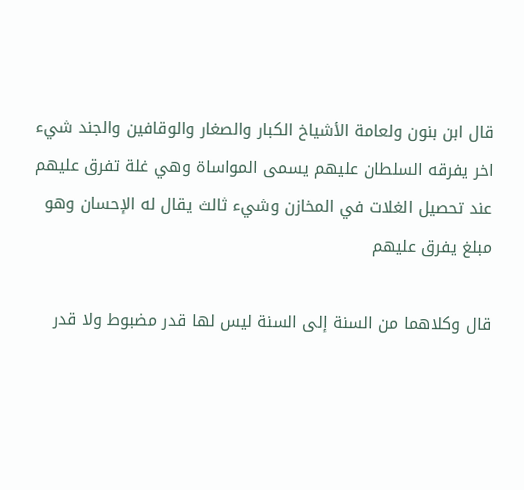قال ابن بنون ولعامة الأشياخ الكبار والصغار والوقافين والجند شيء اخر يفرقه السلطان عليهم يسمى المواساة وهي غلة تفرق عليهم عند تحصيل الغلات في المخازن وشيء ثالث يقال له الإحسان وهو مبلغ يفرق عليهم

قال وكلاهما من السنة إلى السنة ليس لها قدر مضبوط ولا قدر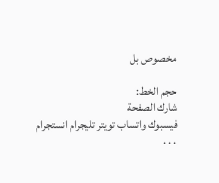مخصوص بل

حجم الخط:
شارك الصفحة
فيسبوك واتساب تويتر تليجرام انستجرام
. . .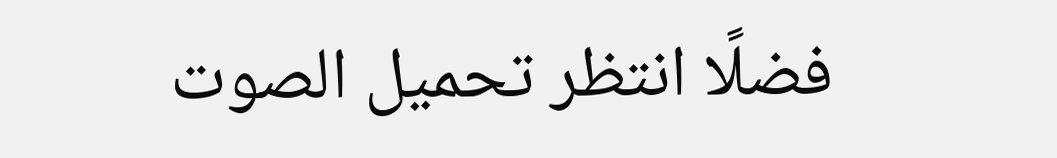فضلًا انتظر تحميل الصوت